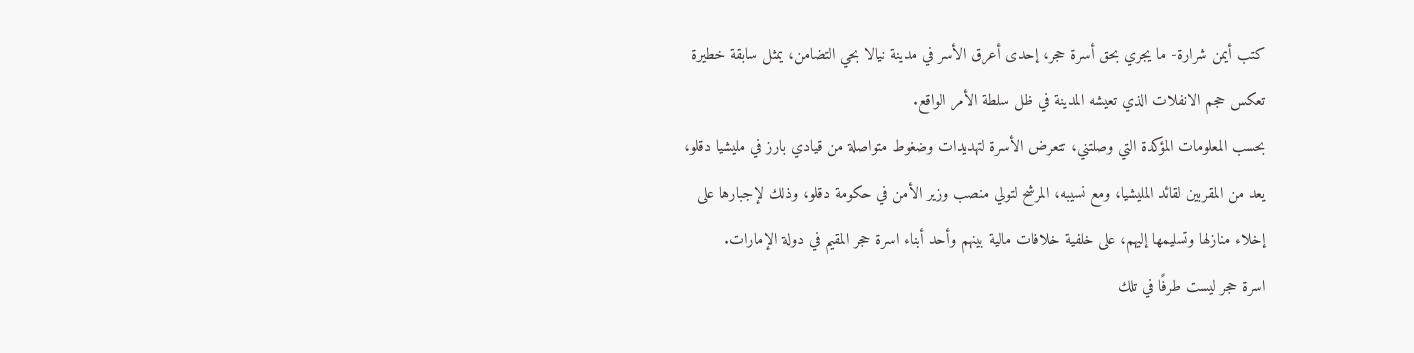كتب أيمن شرارة- ما يجري بحق أسرة حجر، إحدى أعرق الأسر في مدينة نيالا بحي التضامن، يمثل سابقة خطيرة تعكس حجم الانفلات الذي تعيشه المدينة في ظل سلطة الأمر الواقع.
بحسب المعلومات المؤكدة التي وصلتني، تتعرض الأسرة لتهديدات وضغوط متواصلة من قيادي بارز في مليشيا دقلو، يعد من المقربين لقائد المليشيا، ومع نسيبه، المرشح لتولي منصب وزير الأمن في حكومة دقلو، وذلك لإجبارها على إخلاء منازلها وتسليمها إليهم، على خلفية خلافات مالية بينهم وأحد أبناء اسرة حجر المقيم في دولة الإمارات.
اسرة حجر ليست طرفًا في تلك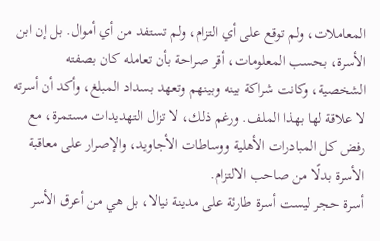المعاملات، ولم توقع على أي التزام، ولم تستفد من أي أموال. بل إن ابن الأسرة، بحسب المعلومات، أقر صراحة بأن تعامله كان بصفته الشخصية، وكانت شراكة بينه وبينهم وتعهد بسداد المبلغ، وأكد أن أسرته لا علاقة لها بهذا الملف. ورغم ذلك، لا تزال التهديدات مستمرة، مع رفض كل المبادرات الأهلية ووساطات الأجاويد، والإصرار على معاقبة الأسرة بدلًا من صاحب الالتزام.
أسرة حجر ليست أسرة طارئة على مدينة نيالا، بل هي من أعرق الأسر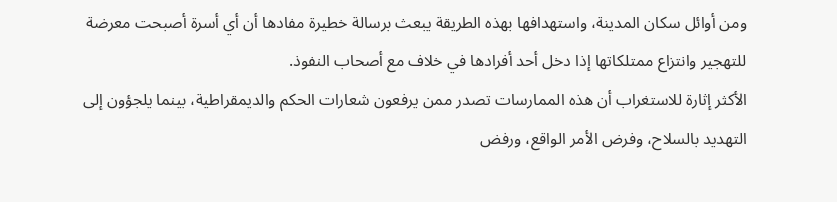ومن أوائل سكان المدينة، واستهدافها بهذه الطريقة يبعث برسالة خطيرة مفادها أن أي أسرة أصبحت معرضة للتهجير وانتزاع ممتلكاتها إذا دخل أحد أفرادها في خلاف مع أصحاب النفوذ.
الأكثر إثارة للاستغراب أن هذه الممارسات تصدر ممن يرفعون شعارات الحكم والديمقراطية، بينما يلجؤون إلى التهديد بالسلاح، وفرض الأمر الواقع، ورفض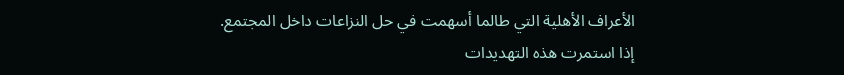الأعراف الأهلية التي طالما أسهمت في حل النزاعات داخل المجتمع.
إذا استمرت هذه التهديدات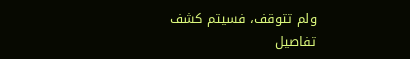ولم تتوقف، فسيتم كشف تفاصيل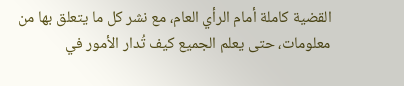القضية كاملة أمام الرأي العام، مع نشر كل ما يتعلق بها من معلومات، حتى يعلم الجميع كيف تُدار الأمور في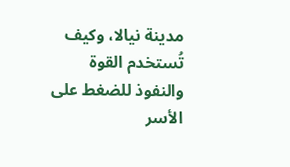مدينة نيالا، وكيف تُستخدم القوة والنفوذ للضغط على الأسر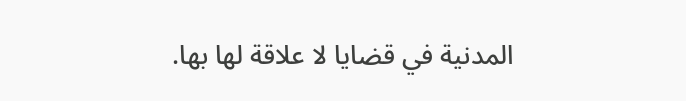المدنية في قضايا لا علاقة لها بها.